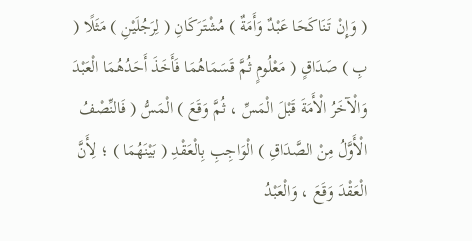( وَإِنْ تَنَاكَحَا عَبْدٌ وَأَمَةٌ ) مُشْتَرَكَانِ ( لِرَجُلَيْنِ ) مَثَلًا ( بِ ) صَدَاقٍ ( مَعْلُومٍ ثُمَّ قَسَمَاهُمَا فَأَخَذَ أَحَدُهُمَا الْعَبْدَ وَالْآخَرُ الْأَمَةَ قَبْلَ الْمَسِّ ، ثُمَّ وَقَعَ ) الْمَسُّ ( فَالنِّصْفُ الْأَوَّلُ مِنْ الصَّدَاقِ ) الْوَاجِبِ بِالْعَقْدِ ( بَيْنَهُمَا ) ؛ لِأَنَّ الْعَقْدَ وَقَعَ ، وَالْعَبْدُ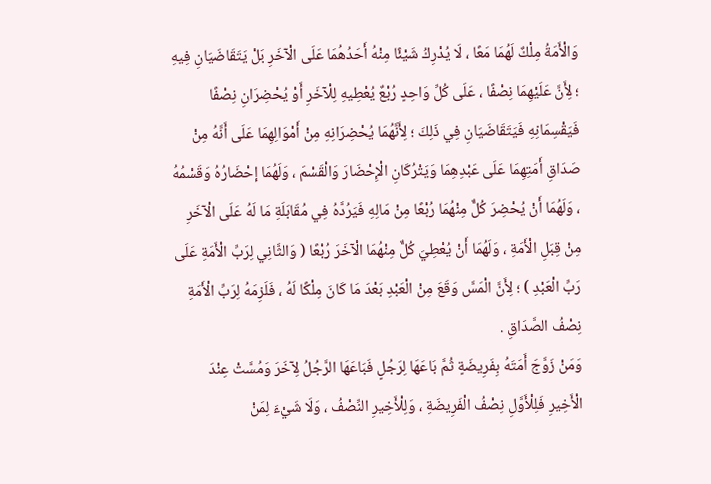وَالْأَمَةُ مِلْكٌ لَهُمَا مَعًا ، لَا يُدْرِكُ شَيْئًا مِنْهُ أَحَدُهُمَا عَلَى الْآخَرِ بَلْ يَتَقَاضَيَانِ فِيهِ ؛ لِأَنَّ عَلَيْهِمَا نِصْفًا ، عَلَى كُلِّ وَاحِدٍ رُبْعٌ يُعْطِيهِ لِلْآخَرِ أَوْ يُحْضِرَانِ نِصْفًا فَيَقْسِمَانِهِ فَيَتَقَاضَيَانِ فِي ذَلِكَ ؛ لِأَنَّهُمَا يُحْضِرَانِهِ مِنْ أَمْوَالِهِمَا عَلَى أَنَّهُ مِنْ صَدَاقِ أَمَتِهِمَا عَلَى عَبْدِهِمَا وَيَتْرُكَانِ الْإِحْضَارَ وَالْقَسْمَ ، وَلَهُمَا إحْضَارُهُ وَقَسْمُهُ ، وَلَهُمَا أَنْ يُحْضِرَ كُلٌّ مِنْهُمَا رُبْعًا مِنْ مَالِهِ فَيَرُدَّهُ فِي مُقَابَلَةِ مَا لَهُ عَلَى الْآخَرِ مِنْ قِبَلِ الْأَمَةِ ، وَلَهُمَا أَنْ يُعْطِيَ كُلٌّ مِنْهُمَا الْآخَرَ رُبْعًا ( وَالثَّانِي لِرَبِّ الْأَمَةِ عَلَى رَبِّ الْعَبْدِ ) ؛ لِأَنَّ الْمَسَّ وَقَعَ مِنْ الْعَبْدِ بَعْدَ مَا كَانَ مِلْكًا لَهُ ، فَلَزِمَهُ لِرَبِّ الْأَمَةِ نِصْفُ الصَّدَاقِ .
وَمَنْ زَوَّجَ أَمَتَهُ بِفَرِيضَةٍ ثُمَّ بَاعَهَا لِرَجُلٍ فَبَاعَهَا الرَّجُلُ لِآخَرَ وَمُسَّتْ عِنْدَ الْأَخِيرِ فَلِلْأَوَّلِ نِصْفُ الْفَرِيضَةِ ، وَلِلْأَخِيرِ النِّصْفُ ، وَلَا شَيْءَ لِمَنْ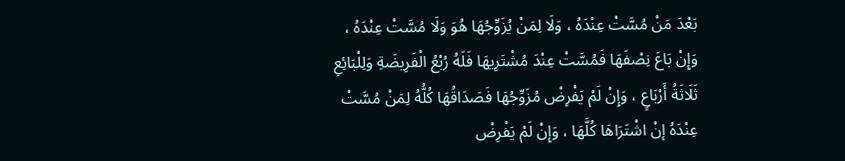بَعْدَ مَنْ مُسَّتْ عِنْدَهُ ، وَلَا لِمَنْ يُزَوِّجُهَا هُوَ وَلَا مُسَّتْ عِنْدَهُ ، وَإِنْ بَاعَ نِصْفَهَا فَمُسَّتْ عِنْدَ مُشْتَرِيهَا فَلَهُ رُبْعُ الْفَرِيضَةِ وَلِلْبَائِعِ ثَلَاثَةُ أَرْبَاعٍ ، وَإِنْ لَمْ يَفْرِضْ مُزَوِّجُهَا فَصَدَاقُهَا كُلُّهُ لِمَنْ مُسَّتْ عِنْدَهُ إنْ اشْتَرَاهَا كُلَّهَا ، وَإِنْ لَمْ يَفْرِضْ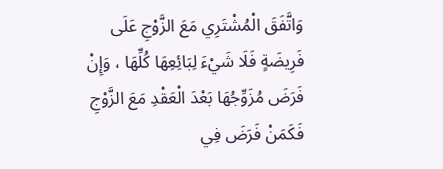وَاتَّفَقَ الْمُشْتَرِي مَعَ الزَّوْجِ عَلَى فَرِيضَةٍ فَلَا شَيْءَ لِبَائِعِهَا كُلِّهَا ، وَإِنْ فَرَضَ مُزَوِّجُهَا بَعْدَ الْعَقْدِ مَعَ الزَّوْجِ فَكَمَنْ فَرَضَ فِي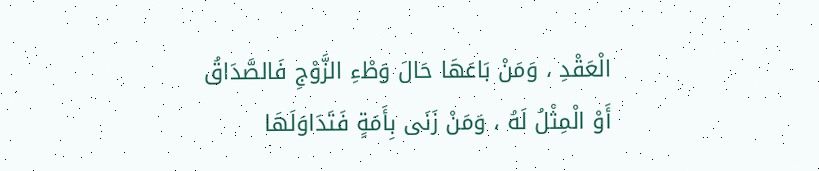الْعَقْدِ ، وَمَنْ بَاعَهَا حَالَ وَطْءِ الزَّوْجِ فَالصَّدَاقُ أَوْ الْمِثْلُ لَهُ ، وَمَنْ زَنَى بِأَمَةٍ فَتَدَاوَلَهَا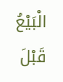الْبَيْعُ قَبْلَ